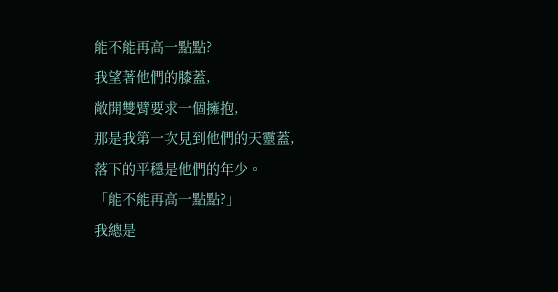能不能再高一點點?
我望著他們的膝蓋,
敞開雙臂要求一個擁抱,
那是我第一次見到他們的天靈蓋,
落下的平穩是他們的年少。
「能不能再高一點點?」
我總是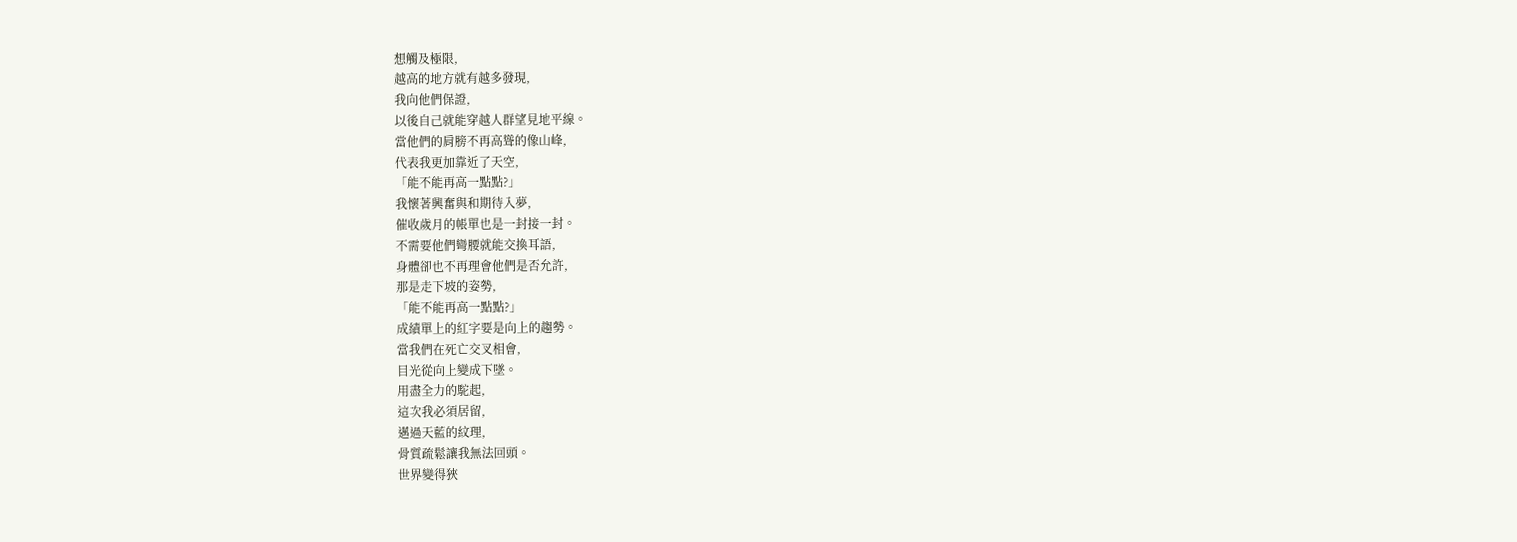想觸及極限,
越高的地方就有越多發現,
我向他們保證,
以後自己就能穿越人群望見地平線。
當他們的肩膀不再高聳的像山峰,
代表我更加靠近了天空,
「能不能再高一點點?」
我懷著興奮與和期待入夢,
催收歲月的帳單也是一封接一封。
不需要他們彎腰就能交換耳語,
身體卻也不再理會他們是否允許,
那是走下坡的姿勢,
「能不能再高一點點?」
成績單上的紅字要是向上的趨勢。
當我們在死亡交叉相會,
目光從向上變成下墜。
用盡全力的駝起,
這次我必須居留,
邁過天藍的紋理,
骨質疏鬆讓我無法回頭。
世界變得狹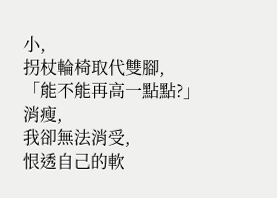小,
拐杖輪椅取代雙腳,
「能不能再高一點點?」
消瘦,
我卻無法消受,
恨透自己的軟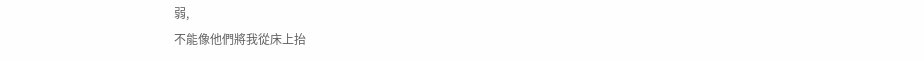弱,
不能像他們將我從床上抬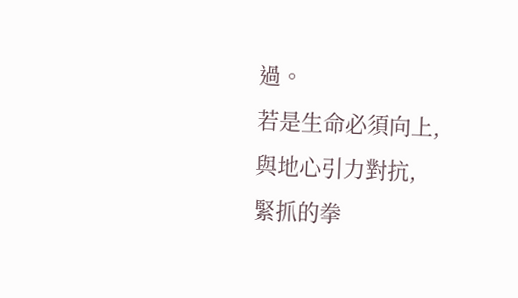過。
若是生命必須向上,
與地心引力對抗,
緊抓的拳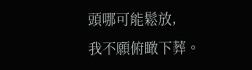頭哪可能鬆放,
我不願俯瞰下葬。